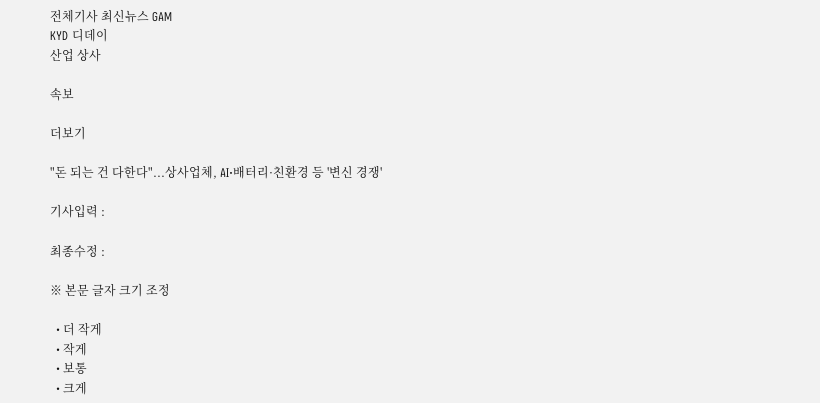전체기사 최신뉴스 GAM
KYD 디데이
산업 상사

속보

더보기

"돈 되는 건 다한다"...상사업체, AI·배터리·친환경 등 '변신 경쟁'

기사입력 :

최종수정 :

※ 본문 글자 크기 조정

  • 더 작게
  • 작게
  • 보통
  • 크게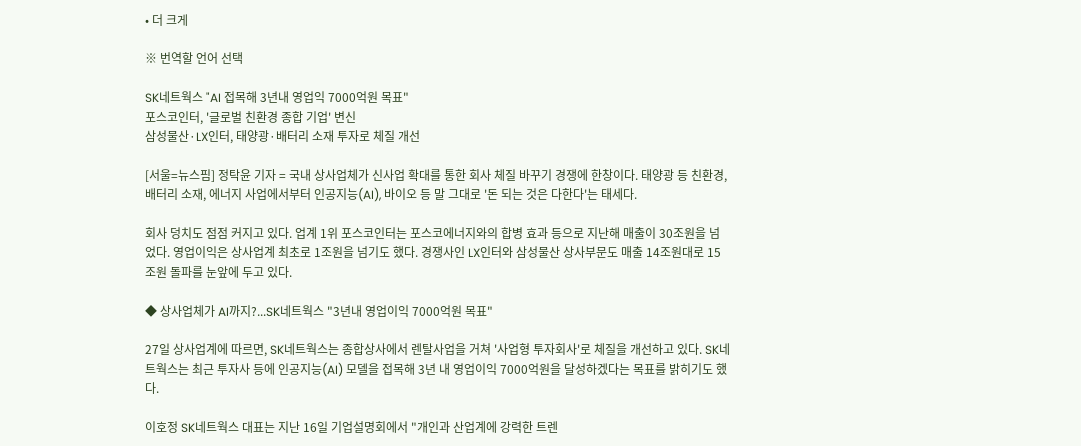• 더 크게

※ 번역할 언어 선택

SK네트웍스 "AI 접목해 3년내 영업익 7000억원 목표"
포스코인터, '글로벌 친환경 종합 기업' 변신
삼성물산·LX인터, 태양광·배터리 소재 투자로 체질 개선

[서울=뉴스핌] 정탁윤 기자 = 국내 상사업체가 신사업 확대를 통한 회사 체질 바꾸기 경쟁에 한창이다. 태양광 등 친환경, 배터리 소재, 에너지 사업에서부터 인공지능(AI), 바이오 등 말 그대로 '돈 되는 것은 다한다'는 태세다.

회사 덩치도 점점 커지고 있다. 업계 1위 포스코인터는 포스코에너지와의 합병 효과 등으로 지난해 매출이 30조원을 넘었다. 영업이익은 상사업계 최초로 1조원을 넘기도 했다. 경쟁사인 LX인터와 삼성물산 상사부문도 매출 14조원대로 15조원 돌파를 눈앞에 두고 있다.

◆ 상사업체가 AI까지?...SK네트웍스 "3년내 영업이익 7000억원 목표"

27일 상사업계에 따르면, SK네트웍스는 종합상사에서 렌탈사업을 거쳐 '사업형 투자회사'로 체질을 개선하고 있다. SK네트웍스는 최근 투자사 등에 인공지능(AI) 모델을 접목해 3년 내 영업이익 7000억원을 달성하겠다는 목표를 밝히기도 했다.

이호정 SK네트웍스 대표는 지난 16일 기업설명회에서 "개인과 산업계에 강력한 트렌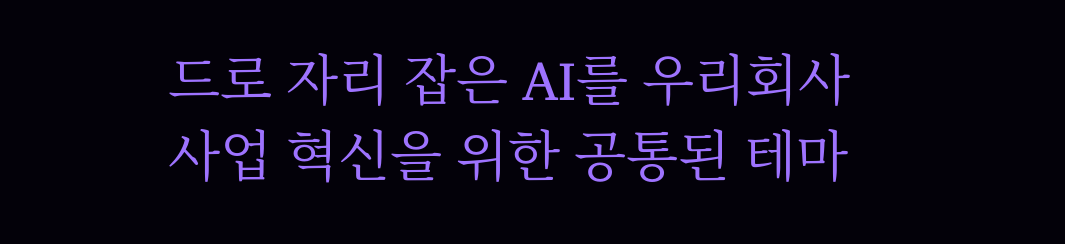드로 자리 잡은 AI를 우리회사 사업 혁신을 위한 공통된 테마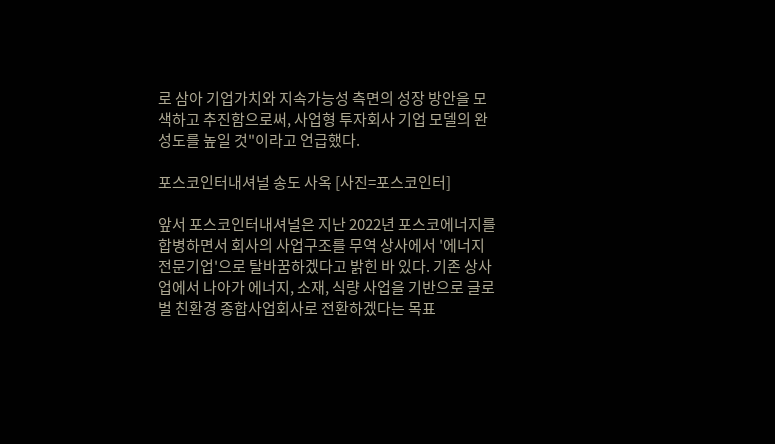로 삼아 기업가치와 지속가능성 측면의 성장 방안을 모색하고 추진함으로써, 사업형 투자회사 기업 모델의 완성도를 높일 것"이라고 언급했다.

포스코인터내셔널 송도 사옥 [사진=포스코인터]

앞서 포스코인터내셔널은 지난 2022년 포스코에너지를 합병하면서 회사의 사업구조를 무역 상사에서 '에너지 전문기업'으로 탈바꿈하겠다고 밝힌 바 있다. 기존 상사업에서 나아가 에너지, 소재, 식량 사업을 기반으로 글로벌 친환경 종합사업회사로 전환하겠다는 목표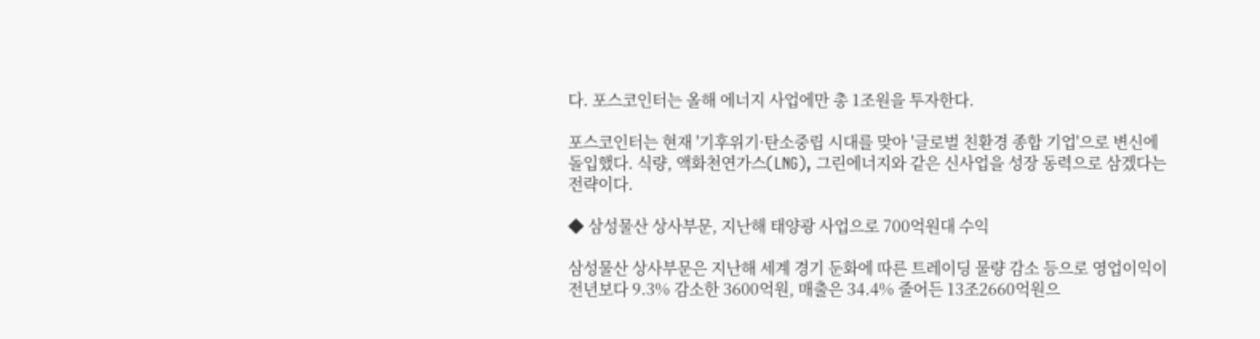다. 포스코인터는 올해 에너지 사업에만 총 1조원을 투자한다.

포스코인터는 현재 '기후위기·탄소중립 시대를 맞아 '글로벌 친환경 종합 기업'으로 변신에 돌입했다. 식량, 액화천연가스(LNG), 그린에너지와 같은 신사업을 성장 동력으로 삼겠다는 전략이다.

◆ 삼성물산 상사부문, 지난해 태양광 사업으로 700억원대 수익

삼성물산 상사부문은 지난해 세계 경기 둔화에 따른 트레이딩 물량 감소 등으로 영업이익이 전년보다 9.3% 감소한 3600억원, 매출은 34.4% 줄어든 13조2660억원으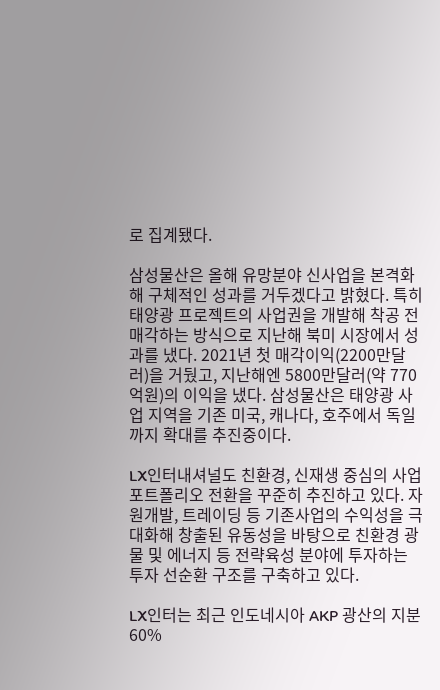로 집계됐다.

삼성물산은 올해 유망분야 신사업을 본격화해 구체적인 성과를 거두겠다고 밝혔다. 특히 태양광 프로젝트의 사업권을 개발해 착공 전 매각하는 방식으로 지난해 북미 시장에서 성과를 냈다. 2021년 첫 매각이익(2200만달러)을 거뒀고, 지난해엔 5800만달러(약 770억원)의 이익을 냈다. 삼성물산은 태양광 사업 지역을 기존 미국, 캐나다, 호주에서 독일까지 확대를 추진중이다.

LX인터내셔널도 친환경, 신재생 중심의 사업 포트폴리오 전환을 꾸준히 추진하고 있다. 자원개발, 트레이딩 등 기존사업의 수익성을 극대화해 창출된 유동성을 바탕으로 친환경 광물 및 에너지 등 전략육성 분야에 투자하는 투자 선순환 구조를 구축하고 있다.

LX인터는 최근 인도네시아 AKP 광산의 지분 60%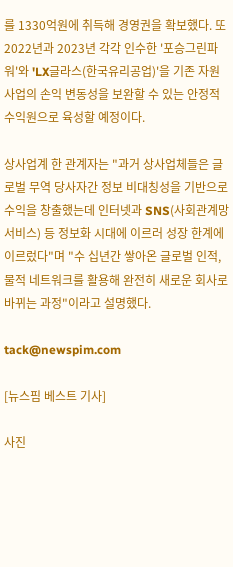를 1330억원에 취득해 경영권을 확보했다. 또 2022년과 2023년 각각 인수한 '포승그린파워'와 'LX글라스(한국유리공업)'을 기존 자원 사업의 손익 변동성을 보완할 수 있는 안정적 수익원으로 육성할 예정이다.

상사업계 한 관계자는 "과거 상사업체들은 글로벌 무역 당사자간 정보 비대칭성을 기반으로 수익을 창출했는데 인터넷과 SNS(사회관계망서비스) 등 정보화 시대에 이르러 성장 한계에 이르렀다"며 "수 십년간 쌓아온 글로벌 인적, 물적 네트워크를 활용해 완전히 새로운 회사로 바뀌는 과정"이라고 설명했다.

tack@newspim.com

[뉴스핌 베스트 기사]

사진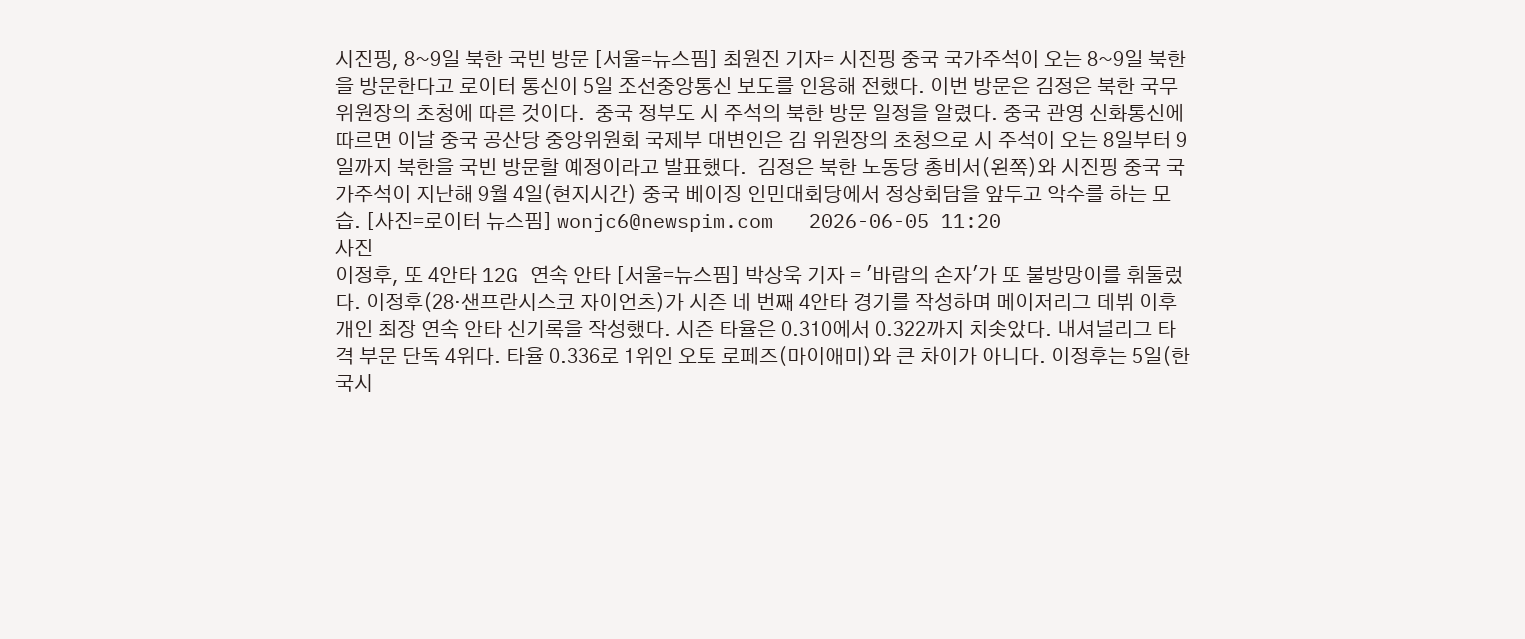시진핑, 8~9일 북한 국빈 방문 [서울=뉴스핌] 최원진 기자= 시진핑 중국 국가주석이 오는 8~9일 북한을 방문한다고 로이터 통신이 5일 조선중앙통신 보도를 인용해 전했다. 이번 방문은 김정은 북한 국무위원장의 초청에 따른 것이다.  중국 정부도 시 주석의 북한 방문 일정을 알렸다. 중국 관영 신화통신에 따르면 이날 중국 공산당 중앙위원회 국제부 대변인은 김 위원장의 초청으로 시 주석이 오는 8일부터 9일까지 북한을 국빈 방문할 예정이라고 발표했다.  김정은 북한 노동당 총비서(왼쪽)와 시진핑 중국 국가주석이 지난해 9월 4일(현지시간) 중국 베이징 인민대회당에서 정상회담을 앞두고 악수를 하는 모습. [사진=로이터 뉴스핌] wonjc6@newspim.com   2026-06-05 11:20
사진
이정후, 또 4안타 12G 연속 안타 [서울=뉴스핌] 박상욱 기자 = '바람의 손자'가 또 불방망이를 휘둘렀다. 이정후(28·샌프란시스코 자이언츠)가 시즌 네 번째 4안타 경기를 작성하며 메이저리그 데뷔 이후 개인 최장 연속 안타 신기록을 작성했다. 시즌 타율은 0.310에서 0.322까지 치솟았다. 내셔널리그 타격 부문 단독 4위다. 타율 0.336로 1위인 오토 로페즈(마이애미)와 큰 차이가 아니다. 이정후는 5일(한국시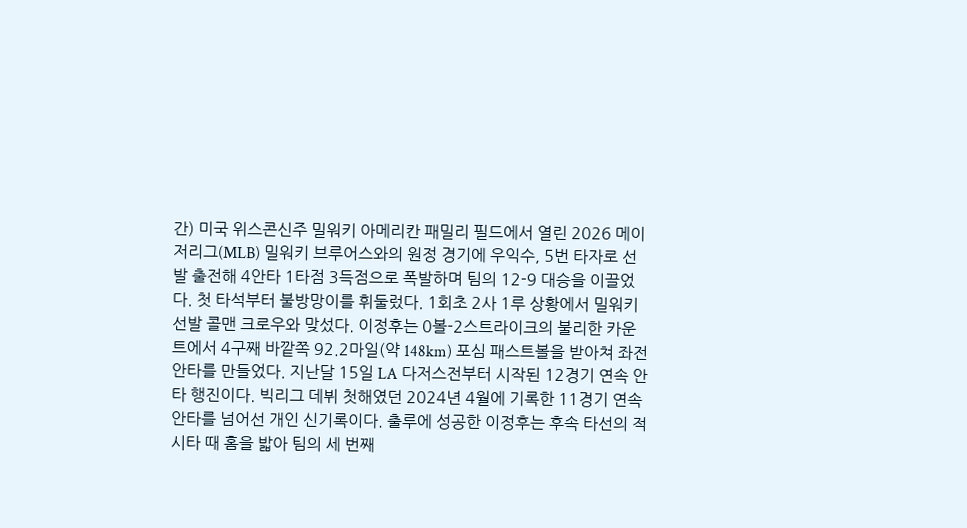간) 미국 위스콘신주 밀워키 아메리칸 패밀리 필드에서 열린 2026 메이저리그(MLB) 밀워키 브루어스와의 원정 경기에 우익수, 5번 타자로 선발 출전해 4안타 1타점 3득점으로 폭발하며 팀의 12-9 대승을 이끌었다. 첫 타석부터 불방망이를 휘둘렀다. 1회초 2사 1루 상황에서 밀워키 선발 콜맨 크로우와 맞섰다. 이정후는 0볼-2스트라이크의 불리한 카운트에서 4구째 바깥쪽 92.2마일(약 148km) 포심 패스트볼을 받아쳐 좌전 안타를 만들었다. 지난달 15일 LA 다저스전부터 시작된 12경기 연속 안타 행진이다. 빅리그 데뷔 첫해였던 2024년 4월에 기록한 11경기 연속 안타를 넘어선 개인 신기록이다. 출루에 성공한 이정후는 후속 타선의 적시타 때 홈을 밟아 팀의 세 번째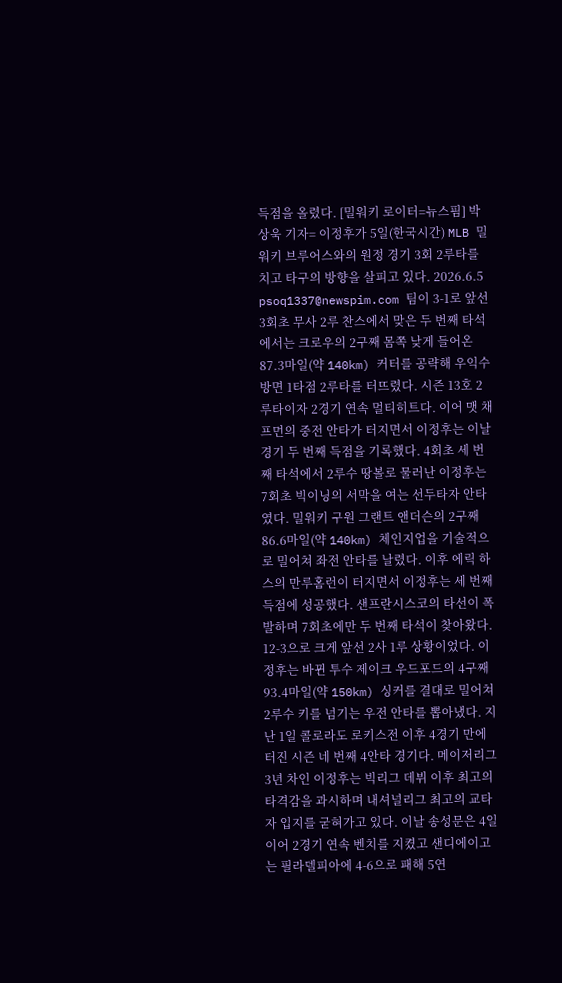득점을 올렸다. [밀워키 로이터=뉴스핌] 박상욱 기자= 이정후가 5일(한국시간) MLB 밀워키 브루어스와의 원정 경기 3회 2루타를 치고 타구의 방향을 살피고 있다. 2026.6.5 psoq1337@newspim.com 팀이 3-1로 앞선 3회초 무사 2루 찬스에서 맞은 두 번째 타석에서는 크로우의 2구째 몸쪽 낮게 들어온 87.3마일(약 140km) 커터를 공략해 우익수 방면 1타점 2루타를 터뜨렸다. 시즌 13호 2루타이자 2경기 연속 멀티히트다. 이어 맷 채프먼의 중전 안타가 터지면서 이정후는 이날 경기 두 번째 득점을 기록했다. 4회초 세 번째 타석에서 2루수 땅볼로 물러난 이정후는 7회초 빅이닝의 서막을 여는 선두타자 안타였다. 밀워키 구원 그랜트 앤더슨의 2구째 86.6마일(약 140km) 체인지업을 기술적으로 밀어쳐 좌전 안타를 날렸다. 이후 에릭 하스의 만루홈런이 터지면서 이정후는 세 번째 득점에 성공했다. 샌프란시스코의 타선이 폭발하며 7회초에만 두 번째 타석이 찾아왔다. 12-3으로 크게 앞선 2사 1루 상황이었다. 이정후는 바뀐 투수 제이크 우드포드의 4구째 93.4마일(약 150km) 싱커를 결대로 밀어쳐 2루수 키를 넘기는 우전 안타를 뽑아냈다. 지난 1일 콜로라도 로키스전 이후 4경기 만에 터진 시즌 네 번째 4안타 경기다. 메이저리그 3년 차인 이정후는 빅리그 데뷔 이후 최고의 타격감을 과시하며 내셔널리그 최고의 교타자 입지를 굳혀가고 있다. 이날 송성문은 4일 이어 2경기 연속 벤치를 지켰고 샌디에이고는 필라델피아에 4-6으로 패해 5연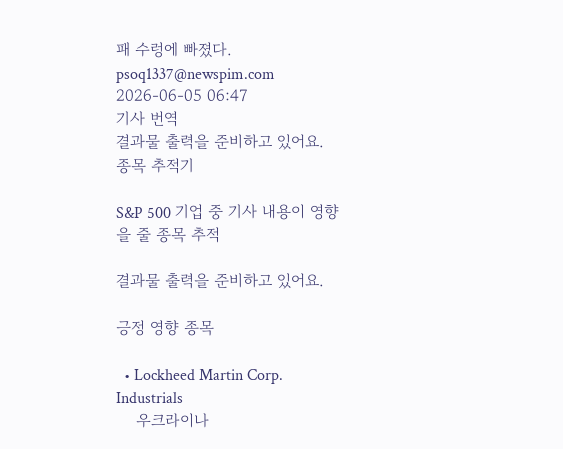패 수렁에 빠졌다. psoq1337@newspim.com 2026-06-05 06:47
기사 번역
결과물 출력을 준비하고 있어요.
종목 추적기

S&P 500 기업 중 기사 내용이 영향을 줄 종목 추적

결과물 출력을 준비하고 있어요.

긍정 영향 종목

  • Lockheed Martin Corp. Industrials
    우크라이나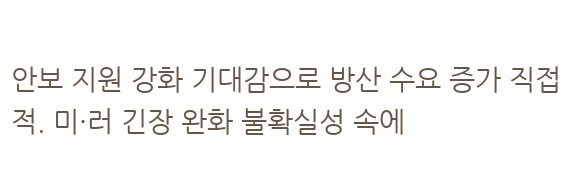안보 지원 강화 기대감으로 방산 수요 증가 직접적. 미·러 긴장 완화 불확실성 속에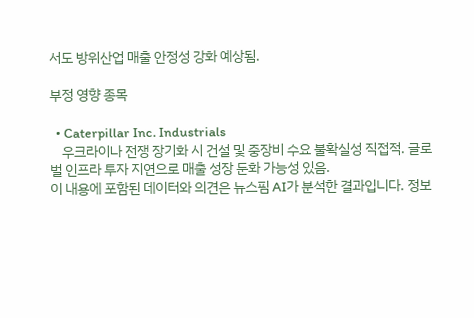서도 방위산업 매출 안정성 강화 예상됨.

부정 영향 종목

  • Caterpillar Inc. Industrials
    우크라이나 전쟁 장기화 시 건설 및 중장비 수요 불확실성 직접적. 글로벌 인프라 투자 지연으로 매출 성장 둔화 가능성 있음.
이 내용에 포함된 데이터와 의견은 뉴스핌 AI가 분석한 결과입니다. 정보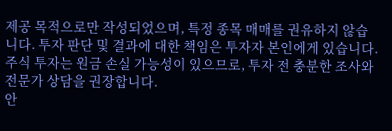제공 목적으로만 작성되었으며, 특정 종목 매매를 권유하지 않습니다. 투자 판단 및 결과에 대한 책임은 투자자 본인에게 있습니다. 주식 투자는 원금 손실 가능성이 있으므로, 투자 전 충분한 조사와 전문가 상담을 권장합니다.
안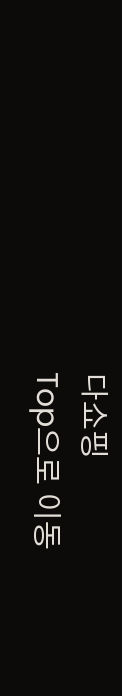다쇼핑
Top으로 이동